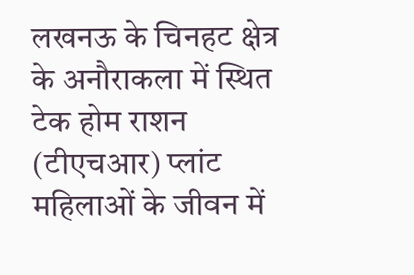लखनऊ के चिनहट क्षेत्र के अनौराकला में स्थित टेक होम राशन (टीएचआर) प्लांट महिलाओं के जीवन में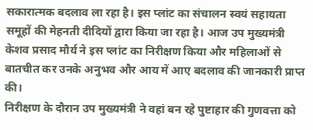सकारात्मक बदलाव ला रहा है। इस प्लांट का संचालन स्वयं सहायता समूहों की मेहनती दीदियों द्वारा किया जा रहा है। आज उप मुख्यमंत्री केशव प्रसाद मौर्य ने इस प्लांट का निरीक्षण किया और महिलाओं से बातचीत कर उनके अनुभव और आय में आए बदलाव की जानकारी प्राप्त की।
निरीक्षण के दौरान उप मुख्यमंत्री ने वहां बन रहे पुष्टाहार की गुणवत्ता को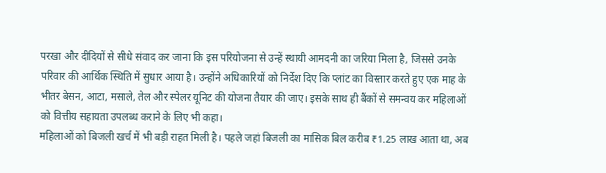परखा और दीदियों से सीधे संवाद कर जाना कि इस परियोजना से उन्हें स्थायी आमदनी का जरिया मिला है, जिससे उनके परिवार की आर्थिक स्थिति में सुधार आया है। उन्होंने अधिकारियों को निर्देश दिए कि प्लांट का विस्तार करते हुए एक माह के भीतर बेसन, आटा, मसाले, तेल और स्पेलर यूनिट की योजना तैयार की जाए। इसके साथ ही बैंकों से समन्वय कर महिलाओं को वित्तीय सहायता उपलब्ध कराने के लिए भी कहा।
महिलाओं को बिजली खर्च में भी बड़ी राहत मिली है। पहले जहां बिजली का मासिक बिल करीब ₹1.25 लाख आता था, अब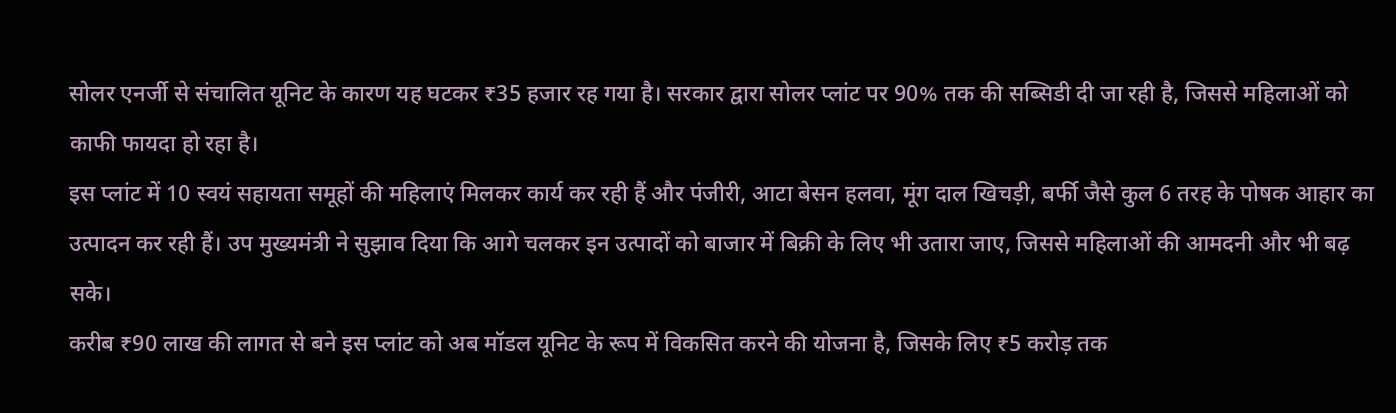सोलर एनर्जी से संचालित यूनिट के कारण यह घटकर ₹35 हजार रह गया है। सरकार द्वारा सोलर प्लांट पर 90% तक की सब्सिडी दी जा रही है, जिससे महिलाओं को काफी फायदा हो रहा है।
इस प्लांट में 10 स्वयं सहायता समूहों की महिलाएं मिलकर कार्य कर रही हैं और पंजीरी, आटा बेसन हलवा, मूंग दाल खिचड़ी, बर्फी जैसे कुल 6 तरह के पोषक आहार का उत्पादन कर रही हैं। उप मुख्यमंत्री ने सुझाव दिया कि आगे चलकर इन उत्पादों को बाजार में बिक्री के लिए भी उतारा जाए, जिससे महिलाओं की आमदनी और भी बढ़ सके।
करीब ₹90 लाख की लागत से बने इस प्लांट को अब मॉडल यूनिट के रूप में विकसित करने की योजना है, जिसके लिए ₹5 करोड़ तक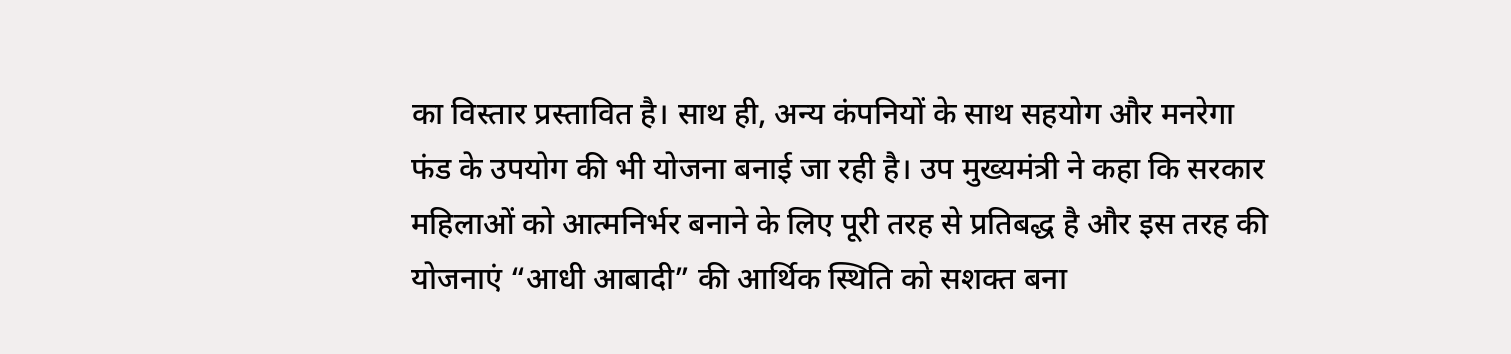का विस्तार प्रस्तावित है। साथ ही, अन्य कंपनियों के साथ सहयोग और मनरेगा फंड के उपयोग की भी योजना बनाई जा रही है। उप मुख्यमंत्री ने कहा कि सरकार महिलाओं को आत्मनिर्भर बनाने के लिए पूरी तरह से प्रतिबद्ध है और इस तरह की योजनाएं “आधी आबादी” की आर्थिक स्थिति को सशक्त बना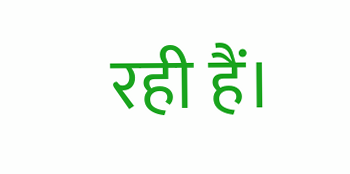रही हैं।